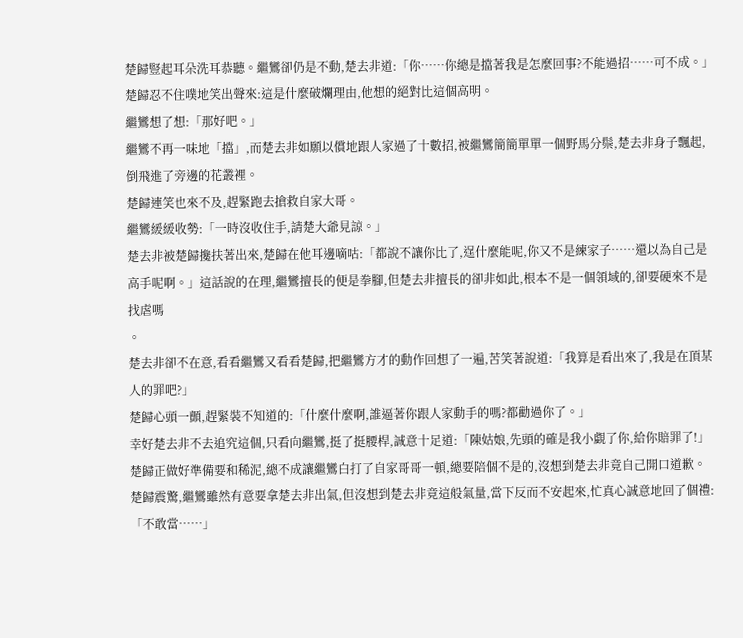楚歸豎起耳朵洗耳恭聽。繼鸞卻仍是不動,楚去非道:「你……你總是擋著我是怎麼回事?不能過招……可不成。」
楚歸忍不住噗地笑出聲來:這是什麼破爛理由,他想的絕對比這個高明。
繼鸞想了想:「那好吧。」
繼鸞不再一味地「擋」,而楚去非如願以償地跟人家過了十數招,被繼鸞簡簡單單一個野馬分鬃,楚去非身子飄起,倒飛進了旁邊的花叢裡。
楚歸連笑也來不及,趕緊跑去搶救自家大哥。
繼鸞緩緩收勢:「一時沒收住手,請楚大爺見諒。」
楚去非被楚歸攙扶著出來,楚歸在他耳邊嘀咕:「都說不讓你比了,逞什麼能呢,你又不是練家子……還以為自己是高手呢啊。」這話說的在理,繼鸞擅長的便是拳腳,但楚去非擅長的卻非如此,根本不是一個領域的,卻要硬來不是找虐嗎
。
楚去非卻不在意,看看繼鸞又看看楚歸,把繼鸞方才的動作回想了一遍,苦笑著說道:「我算是看出來了,我是在頂某人的罪吧?」
楚歸心頭一顫,趕緊裝不知道的:「什麼什麼啊,誰逼著你跟人家動手的嗎?都勸過你了。」
幸好楚去非不去追究這個,只看向繼鸞,挺了挺腰桿,誠意十足道:「陳姑娘,先頭的確是我小覷了你,給你賠罪了!」
楚歸正做好準備要和稀泥,總不成讓繼鸞白打了自家哥哥一頓,總要陪個不是的,沒想到楚去非竟自己開口道歉。
楚歸震驚,繼鸞雖然有意要拿楚去非出氣,但沒想到楚去非竟這般氣量,當下反而不安起來,忙真心誠意地回了個禮:「不敢當……」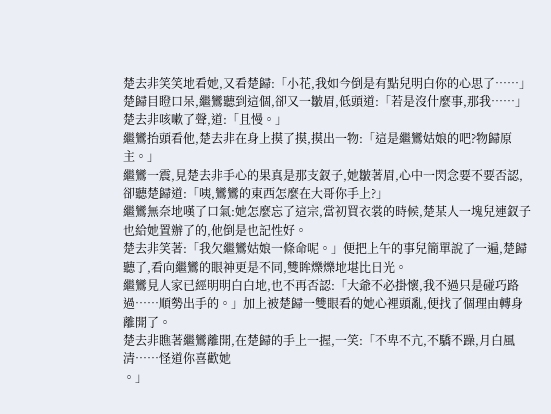楚去非笑笑地看她,又看楚歸:「小花,我如今倒是有點兒明白你的心思了……」
楚歸目瞪口呆,繼鸞聽到這個,卻又一皺眉,低頭道:「若是沒什麼事,那我……」
楚去非咳嗽了聲,道:「且慢。」
繼鸞抬頭看他,楚去非在身上摸了摸,摸出一物:「這是繼鸞姑娘的吧?物歸原主。」
繼鸞一震,見楚去非手心的果真是那支釵子,她皺著眉,心中一閃念要不要否認,卻聽楚歸道:「咦,鸞鸞的東西怎麼在大哥你手上?」
繼鸞無奈地嘆了口氣:她怎麼忘了這宗,當初買衣裳的時候,楚某人一塊兒連釵子也給她置辦了的,他倒是也記性好。
楚去非笑著:「我欠繼鸞姑娘一條命呢。」便把上午的事兒簡單說了一遍,楚歸聽了,看向繼鸞的眼神更是不同,雙眸爍爍地堪比日光。
繼鸞見人家已經明明白白地,也不再否認:「大爺不必掛懷,我不過只是碰巧路過……順勢出手的。」加上被楚歸一雙眼看的她心裡頭亂,便找了個理由轉身離開了。
楚去非瞧著繼鸞離開,在楚歸的手上一握,一笑:「不卑不亢,不驕不躁,月白風清……怪道你喜歡她
。」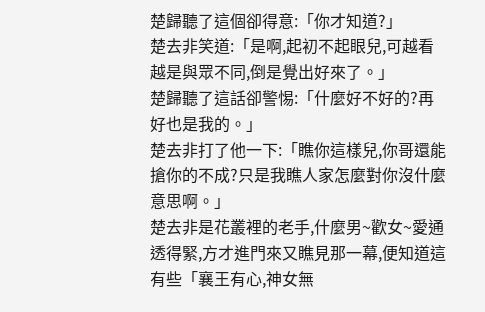楚歸聽了這個卻得意:「你才知道?」
楚去非笑道:「是啊,起初不起眼兒,可越看越是與眾不同,倒是覺出好來了。」
楚歸聽了這話卻警惕:「什麼好不好的?再好也是我的。」
楚去非打了他一下:「瞧你這樣兒,你哥還能搶你的不成?只是我瞧人家怎麼對你沒什麼意思啊。」
楚去非是花叢裡的老手,什麼男~歡女~愛通透得緊,方才進門來又瞧見那一幕,便知道這有些「襄王有心,神女無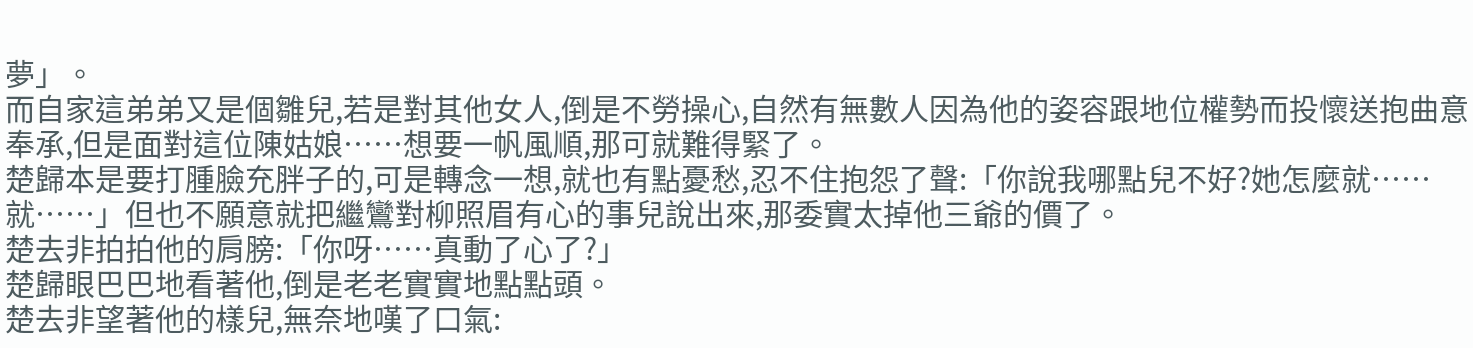夢」。
而自家這弟弟又是個雛兒,若是對其他女人,倒是不勞操心,自然有無數人因為他的姿容跟地位權勢而投懷送抱曲意奉承,但是面對這位陳姑娘……想要一帆風順,那可就難得緊了。
楚歸本是要打腫臉充胖子的,可是轉念一想,就也有點憂愁,忍不住抱怨了聲:「你說我哪點兒不好?她怎麼就……就……」但也不願意就把繼鸞對柳照眉有心的事兒說出來,那委實太掉他三爺的價了。
楚去非拍拍他的肩膀:「你呀……真動了心了?」
楚歸眼巴巴地看著他,倒是老老實實地點點頭。
楚去非望著他的樣兒,無奈地嘆了口氣: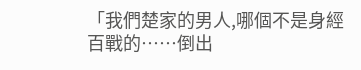「我們楚家的男人,哪個不是身經百戰的……倒出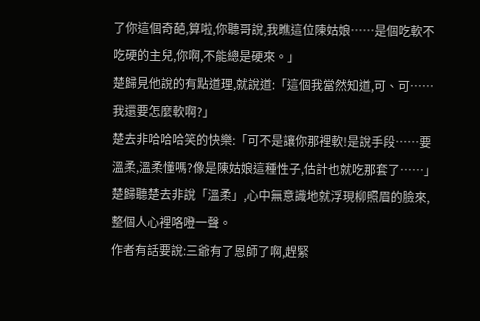了你這個奇葩,算啦,你聽哥說,我瞧這位陳姑娘……是個吃軟不吃硬的主兒,你啊,不能總是硬來。」
楚歸見他說的有點道理,就說道:「這個我當然知道,可、可……我還要怎麼軟啊?」
楚去非哈哈哈笑的快樂:「可不是讓你那裡軟!是說手段……要溫柔,溫柔懂嗎?像是陳姑娘這種性子,估計也就吃那套了……」
楚歸聽楚去非說「溫柔」,心中無意識地就浮現柳照眉的臉來,整個人心裡咯噔一聲。
作者有話要說:三爺有了恩師了啊,趕緊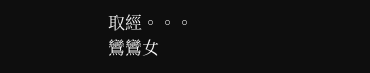取經。。。
鸞鸞女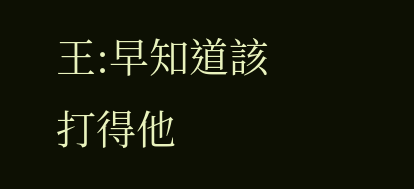王:早知道該打得他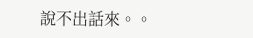說不出話來。。